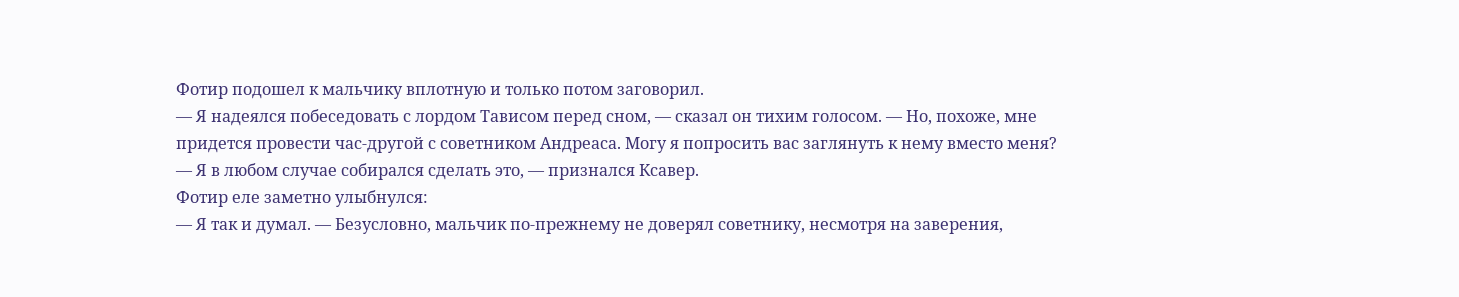Фотир подошел к мальчику вплотную и только потом заговорил.
— Я надеялся побеседовать с лордом Тависом перед сном, — сказал он тихим голосом. — Но, похоже, мне придется провести час-другой с советником Андреаса. Могу я попросить вас заглянуть к нему вместо меня?
— Я в любом случае собирался сделать это, — признался Ксавер.
Фотир еле заметно улыбнулся:
— Я так и думал. — Безусловно, мальчик по-прежнему не доверял советнику, несмотря на заверения,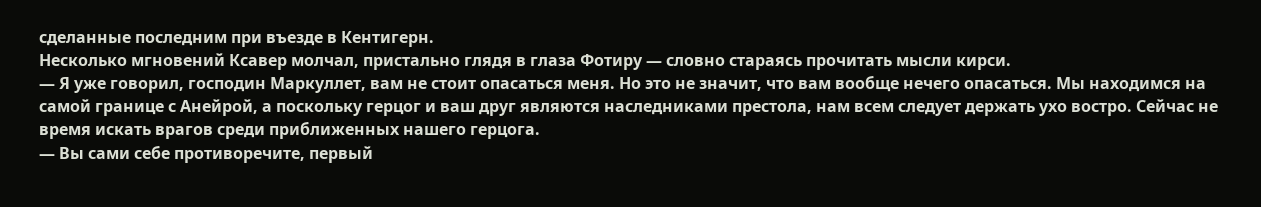сделанные последним при въезде в Кентигерн.
Несколько мгновений Ксавер молчал, пристально глядя в глаза Фотиру — словно стараясь прочитать мысли кирси.
— Я уже говорил, господин Маркуллет, вам не стоит опасаться меня. Но это не значит, что вам вообще нечего опасаться. Мы находимся на самой границе с Анейрой, а поскольку герцог и ваш друг являются наследниками престола, нам всем следует держать ухо востро. Сейчас не время искать врагов среди приближенных нашего герцога.
— Вы сами себе противоречите, первый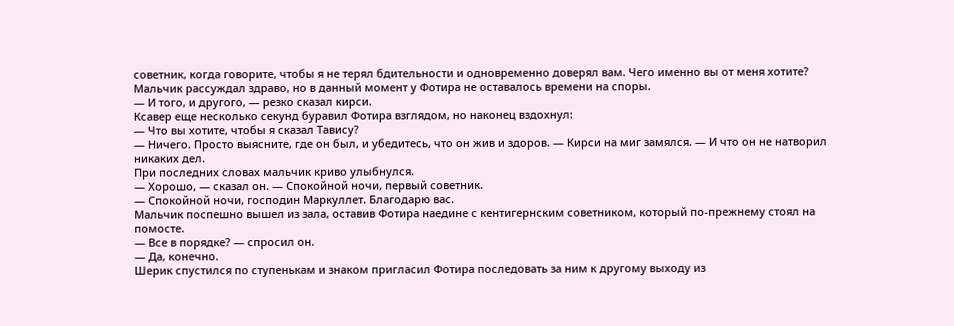советник, когда говорите, чтобы я не терял бдительности и одновременно доверял вам. Чего именно вы от меня хотите?
Мальчик рассуждал здраво, но в данный момент у Фотира не оставалось времени на споры.
— И того, и другого, — резко сказал кирси.
Ксавер еще несколько секунд буравил Фотира взглядом, но наконец вздохнул:
— Что вы хотите, чтобы я сказал Тавису?
— Ничего. Просто выясните, где он был, и убедитесь, что он жив и здоров. — Кирси на миг замялся. — И что он не натворил никаких дел.
При последних словах мальчик криво улыбнулся.
— Хорошо, — сказал он. — Спокойной ночи, первый советник.
— Спокойной ночи, господин Маркуллет. Благодарю вас.
Мальчик поспешно вышел из зала, оставив Фотира наедине с кентигернским советником, который по-прежнему стоял на помосте.
— Все в порядке? — спросил он.
— Да, конечно.
Шерик спустился по ступенькам и знаком пригласил Фотира последовать за ним к другому выходу из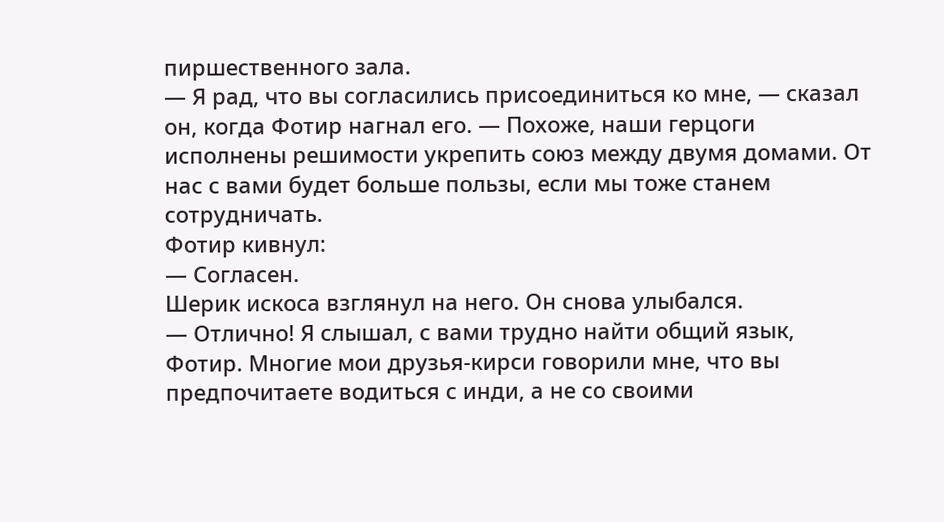пиршественного зала.
— Я рад, что вы согласились присоединиться ко мне, — сказал он, когда Фотир нагнал его. — Похоже, наши герцоги исполнены решимости укрепить союз между двумя домами. От нас с вами будет больше пользы, если мы тоже станем сотрудничать.
Фотир кивнул:
— Согласен.
Шерик искоса взглянул на него. Он снова улыбался.
— Отлично! Я слышал, с вами трудно найти общий язык, Фотир. Многие мои друзья-кирси говорили мне, что вы предпочитаете водиться с инди, а не со своими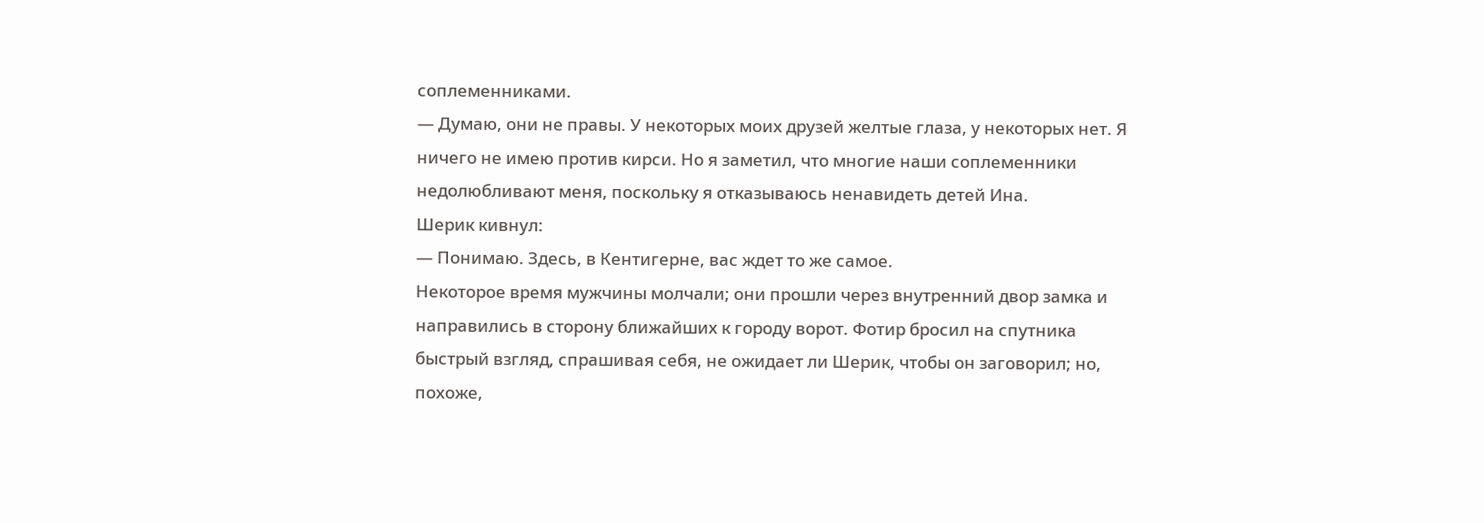соплеменниками.
— Думаю, они не правы. У некоторых моих друзей желтые глаза, у некоторых нет. Я ничего не имею против кирси. Но я заметил, что многие наши соплеменники недолюбливают меня, поскольку я отказываюсь ненавидеть детей Ина.
Шерик кивнул:
— Понимаю. Здесь, в Кентигерне, вас ждет то же самое.
Некоторое время мужчины молчали; они прошли через внутренний двор замка и направились в сторону ближайших к городу ворот. Фотир бросил на спутника быстрый взгляд, спрашивая себя, не ожидает ли Шерик, чтобы он заговорил; но, похоже,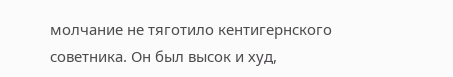молчание не тяготило кентигернского советника. Он был высок и худ,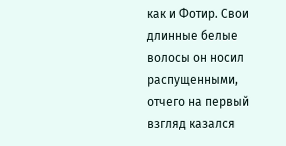как и Фотир. Свои длинные белые волосы он носил распущенными, отчего на первый взгляд казался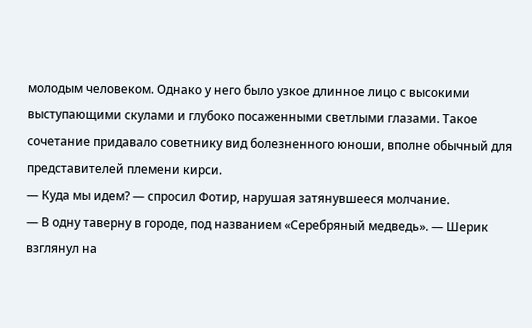молодым человеком. Однако у него было узкое длинное лицо с высокими выступающими скулами и глубоко посаженными светлыми глазами. Такое сочетание придавало советнику вид болезненного юноши, вполне обычный для представителей племени кирси.
— Куда мы идем? — спросил Фотир, нарушая затянувшееся молчание.
— В одну таверну в городе, под названием «Серебряный медведь». — Шерик взглянул на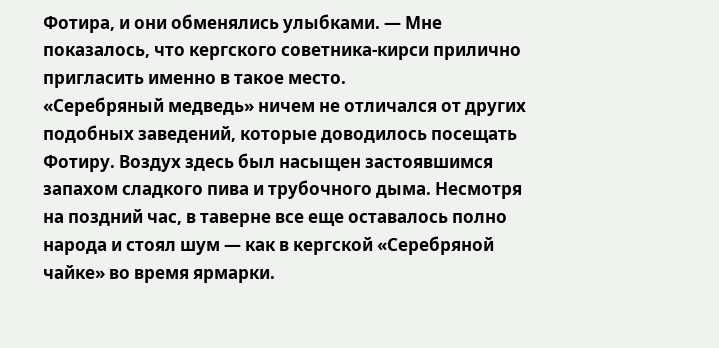Фотира, и они обменялись улыбками. — Мне показалось, что кергского советника-кирси прилично пригласить именно в такое место.
«Серебряный медведь» ничем не отличался от других подобных заведений, которые доводилось посещать Фотиру. Воздух здесь был насыщен застоявшимся запахом сладкого пива и трубочного дыма. Несмотря на поздний час, в таверне все еще оставалось полно народа и стоял шум — как в кергской «Серебряной чайке» во время ярмарки.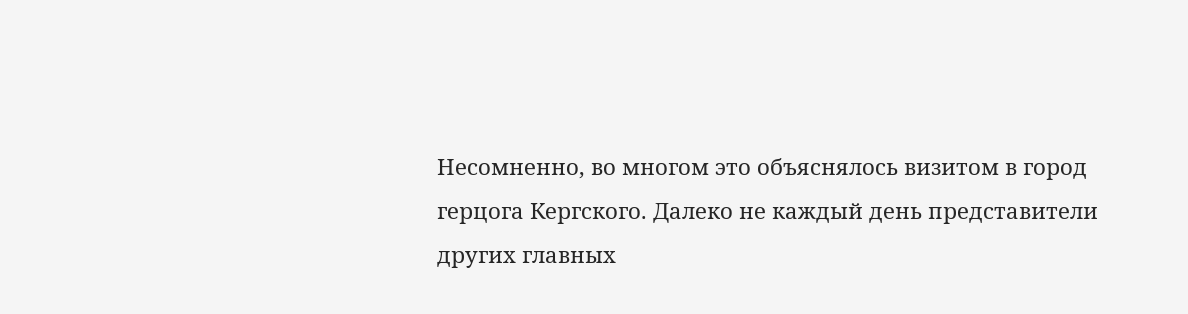Несомненно, во многом это объяснялось визитом в город герцога Кергского. Далеко не каждый день представители других главных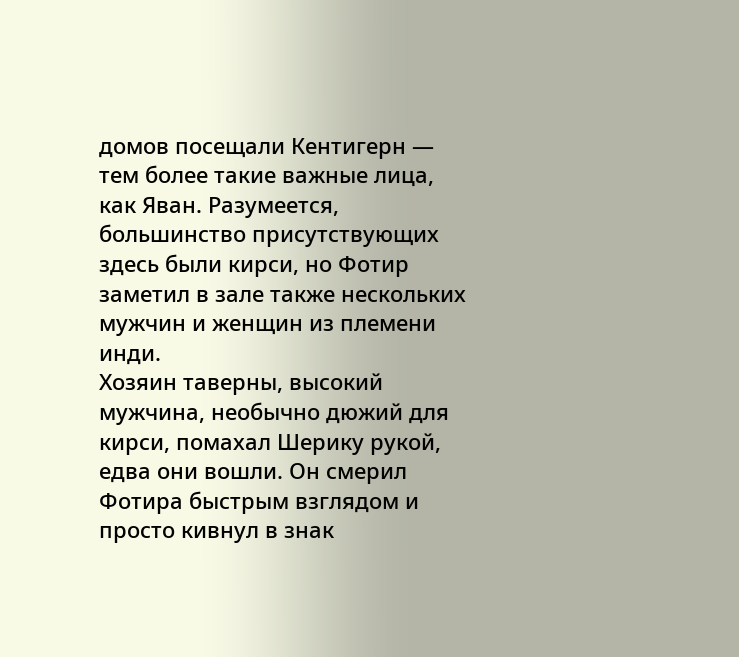домов посещали Кентигерн — тем более такие важные лица, как Яван. Разумеется, большинство присутствующих здесь были кирси, но Фотир заметил в зале также нескольких мужчин и женщин из племени инди.
Хозяин таверны, высокий мужчина, необычно дюжий для кирси, помахал Шерику рукой, едва они вошли. Он смерил Фотира быстрым взглядом и просто кивнул в знак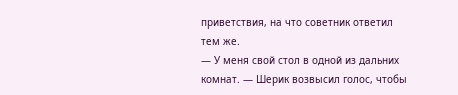приветствия, на что советник ответил тем же.
— У меня свой стол в одной из дальних комнат. — Шерик возвысил голос, чтобы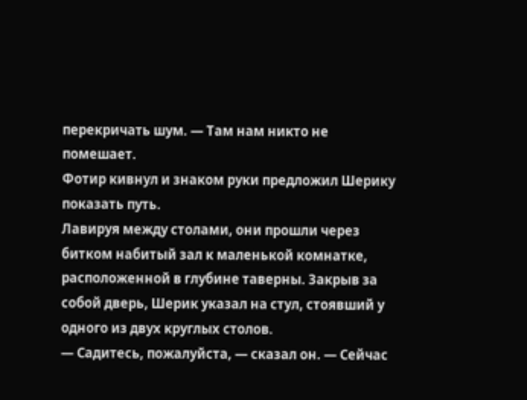перекричать шум. — Там нам никто не помешает.
Фотир кивнул и знаком руки предложил Шерику показать путь.
Лавируя между столами, они прошли через битком набитый зал к маленькой комнатке, расположенной в глубине таверны. Закрыв за собой дверь, Шерик указал на стул, стоявший у одного из двух круглых столов.
— Садитесь, пожалуйста, — сказал он. — Сейчас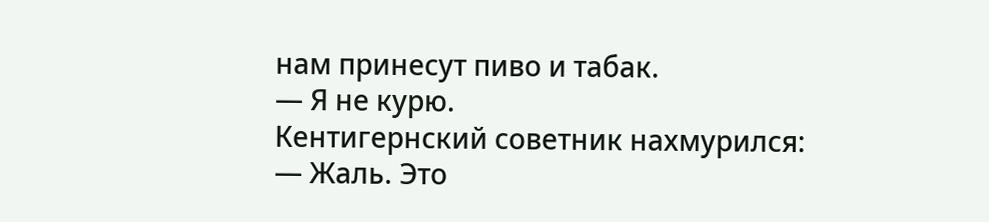нам принесут пиво и табак.
— Я не курю.
Кентигернский советник нахмурился:
— Жаль. Это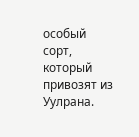особый сорт, который привозят из Уулрана.